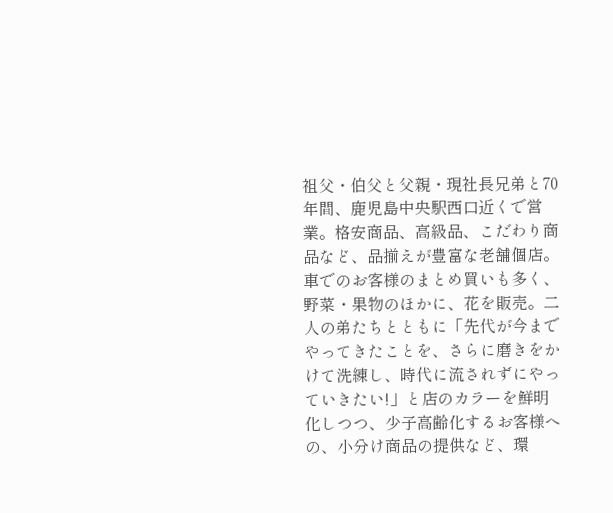祖父・伯父と父親・現社長兄弟と70年間、鹿児島中央駅西口近くで営業。格安商品、高級品、こだわり商品など、品揃えが豊富な老舗個店。車でのお客様のまとめ買いも多く、野菜・果物のほかに、花を販売。二人の弟たちとともに「先代が今までやってきたことを、さらに磨きをかけて洗練し、時代に流されずにやっていきたい!」と店のカラーを鮮明化しつつ、少子高齢化するお客様への、小分け商品の提供など、環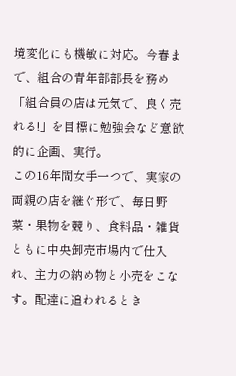境変化にも機敏に対応。今春まで、組合の青年部部長を務め「組合員の店は元気で、良く売れる!」を目標に勉強会など意欲的に企画、実行。
この16年間女手一つで、実家の両親の店を継ぐ形で、毎日野菜・果物を競り、食料品・雑貨ともに中央卸売市場内で仕入れ、主力の納め物と小売をこなす。配達に追われるとき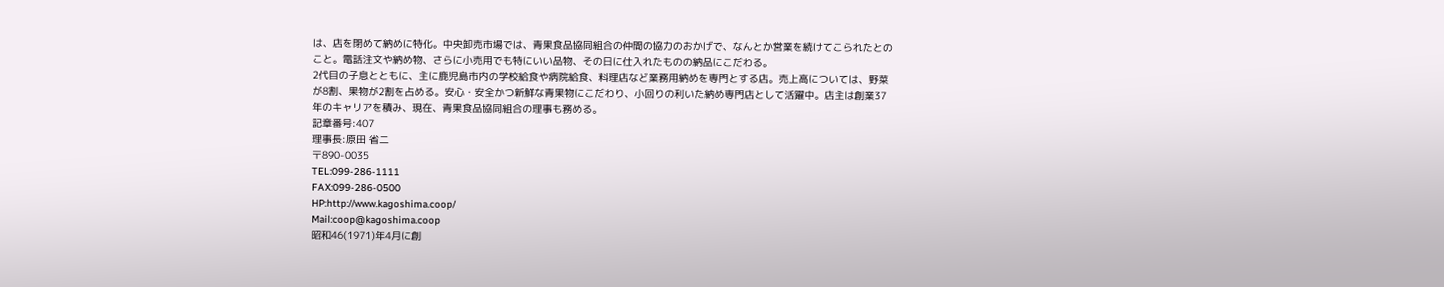は、店を閉めて納めに特化。中央卸売市場では、青果食品協同組合の仲間の協力のおかげで、なんとか営業を続けてこられたとのこと。電話注文や納め物、さらに小売用でも特にいい品物、その日に仕入れたものの納品にこだわる。
2代目の子息とともに、主に鹿児島市内の学校給食や病院給食、料理店など業務用納めを専門とする店。売上高については、野菜が8割、果物が2割を占める。安心・安全かつ新鮮な青果物にこだわり、小回りの利いた納め専門店として活躍中。店主は創業37年のキャリアを積み、現在、青果食品協同組合の理事も務める。
記章番号:407
理事長:原田 省二
〒890-0035
TEL:099-286-1111
FAX:099-286-0500
HP:http://www.kagoshima.coop/
Mail:coop@kagoshima.coop
昭和46(1971)年4月に創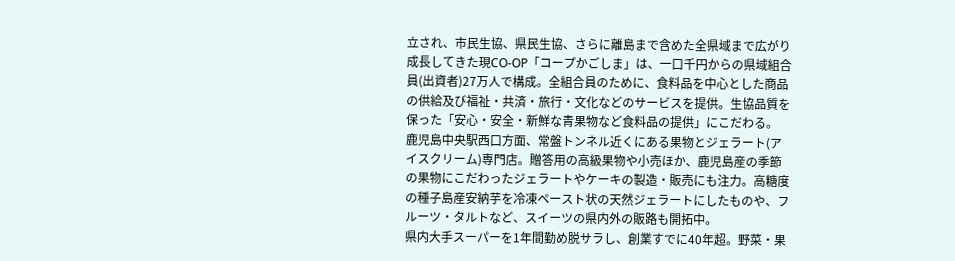立され、市民生協、県民生協、さらに離島まで含めた全県域まで広がり成長してきた現CO-OP「コープかごしま」は、一口千円からの県域組合員(出資者)27万人で構成。全組合員のために、食料品を中心とした商品の供給及び福祉・共済・旅行・文化などのサービスを提供。生協品質を保った「安心・安全・新鮮な青果物など食料品の提供」にこだわる。
鹿児島中央駅西口方面、常盤トンネル近くにある果物とジェラート(アイスクリーム)専門店。贈答用の高級果物や小売ほか、鹿児島産の季節の果物にこだわったジェラートやケーキの製造・販売にも注力。高糖度の種子島産安納芋を冷凍ペースト状の天然ジェラートにしたものや、フルーツ・タルトなど、スイーツの県内外の販路も開拓中。
県内大手スーパーを1年間勤め脱サラし、創業すでに40年超。野菜・果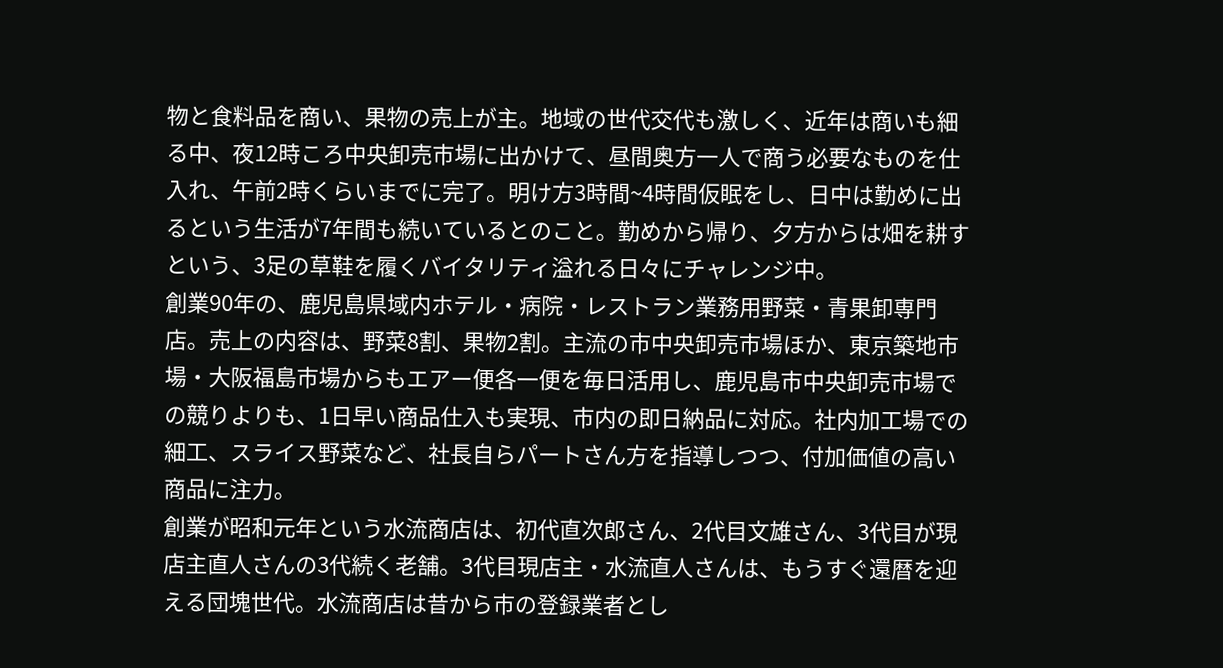物と食料品を商い、果物の売上が主。地域の世代交代も激しく、近年は商いも細る中、夜12時ころ中央卸売市場に出かけて、昼間奥方一人で商う必要なものを仕入れ、午前2時くらいまでに完了。明け方3時間~4時間仮眠をし、日中は勤めに出るという生活が7年間も続いているとのこと。勤めから帰り、夕方からは畑を耕すという、3足の草鞋を履くバイタリティ溢れる日々にチャレンジ中。
創業90年の、鹿児島県域内ホテル・病院・レストラン業務用野菜・青果卸専門店。売上の内容は、野菜8割、果物2割。主流の市中央卸売市場ほか、東京築地市場・大阪福島市場からもエアー便各一便を毎日活用し、鹿児島市中央卸売市場での競りよりも、1日早い商品仕入も実現、市内の即日納品に対応。社内加工場での細工、スライス野菜など、社長自らパートさん方を指導しつつ、付加価値の高い商品に注力。
創業が昭和元年という水流商店は、初代直次郎さん、2代目文雄さん、3代目が現店主直人さんの3代続く老舗。3代目現店主・水流直人さんは、もうすぐ還暦を迎える団塊世代。水流商店は昔から市の登録業者とし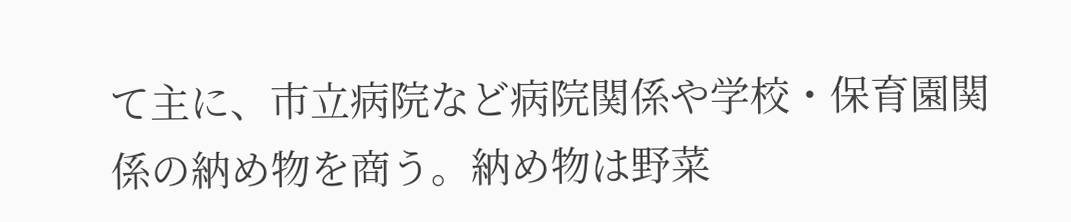て主に、市立病院など病院関係や学校・保育園関係の納め物を商う。納め物は野菜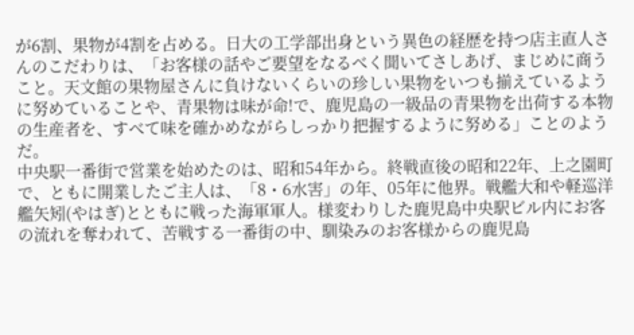が6割、果物が4割を占める。日大の工学部出身という異色の経歴を持つ店主直人さんのこだわりは、「お客様の話やご要望をなるべく聞いてさしあげ、まじめに商うこと。天文館の果物屋さんに負けないくらいの珍しい果物をいつも揃えているように努めていることや、青果物は味が命!で、鹿児島の一級品の青果物を出荷する本物の生産者を、すべて味を確かめながらしっかり把握するように努める」ことのようだ。
中央駅一番街で営業を始めたのは、昭和54年から。終戦直後の昭和22年、上之園町で、ともに開業したご主人は、「8・6水害」の年、05年に他界。戦艦大和や軽巡洋艦矢矧(やはぎ)とともに戦った海軍軍人。様変わりした鹿児島中央駅ビル内にお客の流れを奪われて、苦戦する一番街の中、馴染みのお客様からの鹿児島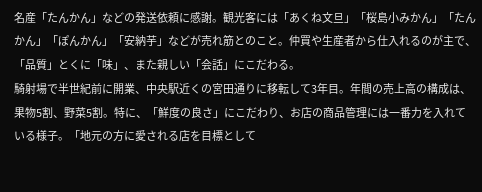名産「たんかん」などの発送依頼に感謝。観光客には「あくね文旦」「桜島小みかん」「たんかん」「ぽんかん」「安納芋」などが売れ筋とのこと。仲買や生産者から仕入れるのが主で、「品質」とくに「味」、また親しい「会話」にこだわる。
騎射場で半世紀前に開業、中央駅近くの宮田通りに移転して3年目。年間の売上高の構成は、果物5割、野菜5割。特に、「鮮度の良さ」にこだわり、お店の商品管理には一番力を入れている様子。「地元の方に愛される店を目標として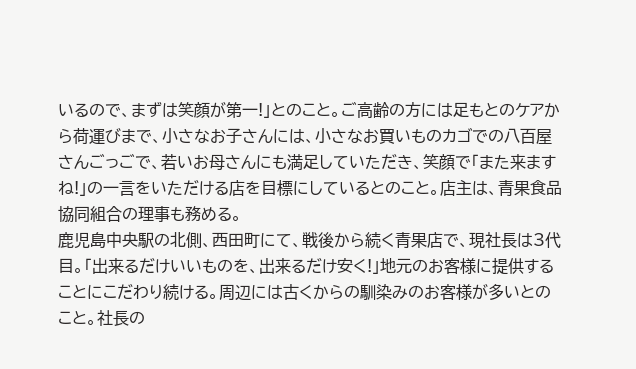いるので、まずは笑顔が第一!」とのこと。ご高齢の方には足もとのケアから荷運びまで、小さなお子さんには、小さなお買いものカゴでの八百屋さんごっごで、若いお母さんにも満足していただき、笑顔で「また来ますね!」の一言をいただける店を目標にしているとのこと。店主は、青果食品協同組合の理事も務める。
鹿児島中央駅の北側、西田町にて、戦後から続く青果店で、現社長は3代目。「出来るだけいいものを、出来るだけ安く!」地元のお客様に提供することにこだわり続ける。周辺には古くからの馴染みのお客様が多いとのこと。社長の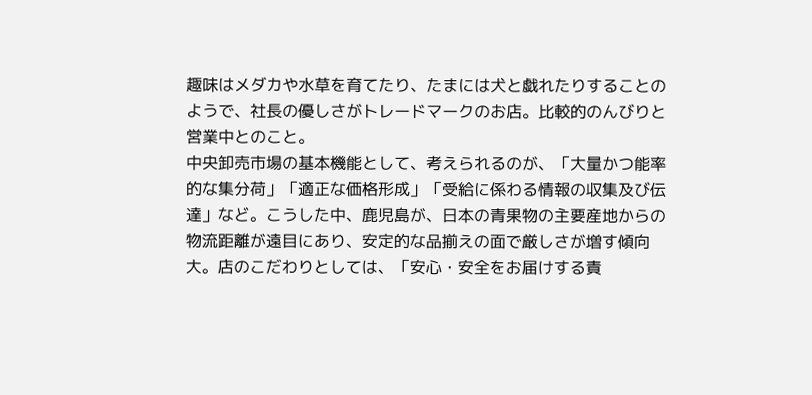趣味はメダカや水草を育てたり、たまには犬と戯れたりすることのようで、社長の優しさがトレードマークのお店。比較的のんびりと営業中とのこと。
中央卸売市場の基本機能として、考えられるのが、「大量かつ能率的な集分荷」「適正な価格形成」「受給に係わる情報の収集及び伝達」など。こうした中、鹿児島が、日本の青果物の主要産地からの物流距離が遠目にあり、安定的な品揃えの面で厳しさが増す傾向大。店のこだわりとしては、「安心・安全をお届けする責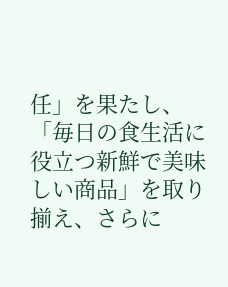任」を果たし、「毎日の食生活に役立つ新鮮で美味しい商品」を取り揃え、さらに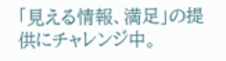「見える情報、満足」の提供にチャレンジ中。